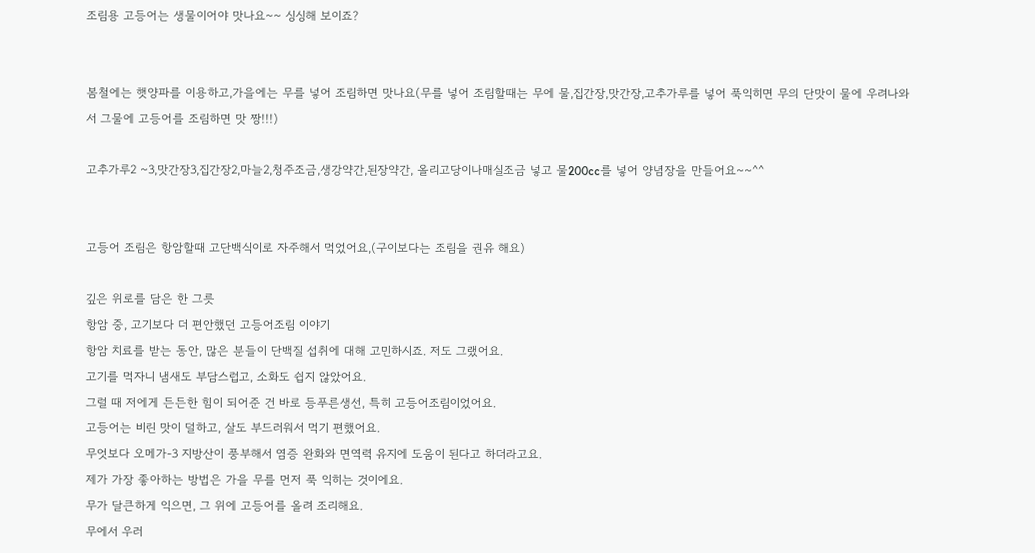조림용 고등어는 생물이어야 맛나요~~ 싱싱해 보이죠?


봄철에는 햇양파를 이용하고,가을에는 무를 넣어 조림하면 맛나요(무를 넣어 조림할때는 무에 물,집간장,맛간장,고추가루를 넣어 푹익히면 무의 단맛이 물에 우려나와서 그물에 고등어를 조림하면 맛 짱!!!)

고추가루2 ~3,맛간장3,집간장2,마늘2,청주조금,생강약간,된장약간, 올리고당이나매실조금 넣고 물200cc를 넣어 양념장을 만들어요~~^^


고등어 조림은 항암할때 고단백식이로 자주해서 먹었어요,(구이보다는 조림을 권유 해요)

깊은 위로를 담은 한 그릇
항암 중, 고기보다 더 편안했던 고등어조림 이야기
항암 치료를 받는 동안, 많은 분들이 단백질 섭취에 대해 고민하시죠. 저도 그랬어요.
고기를 먹자니 냄새도 부담스럽고, 소화도 쉽지 않았어요.
그럴 때 저에게 든든한 힘이 되어준 건 바로 등푸른생선, 특히 고등어조림이었어요.
고등어는 비린 맛이 덜하고, 살도 부드러워서 먹기 편했어요.
무엇보다 오메가-3 지방산이 풍부해서 염증 완화와 면역력 유지에 도움이 된다고 하더라고요.
제가 가장 좋아하는 방법은 가을 무를 먼저 푹 익히는 것이에요.
무가 달큰하게 익으면, 그 위에 고등어를 올려 조리해요.
무에서 우러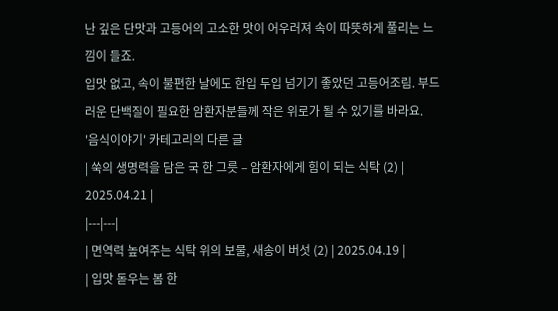난 깊은 단맛과 고등어의 고소한 맛이 어우러져 속이 따뜻하게 풀리는 느낌이 들죠.
입맛 없고, 속이 불편한 날에도 한입 두입 넘기기 좋았던 고등어조림. 부드러운 단백질이 필요한 암환자분들께 작은 위로가 될 수 있기를 바라요.
'음식이야기' 카테고리의 다른 글
| 쑥의 생명력을 담은 국 한 그릇 – 암환자에게 힘이 되는 식탁 (2) | 2025.04.21 |
|---|---|
| 면역력 높여주는 식탁 위의 보물, 새송이 버섯 (2) | 2025.04.19 |
| 입맛 돋우는 봄 한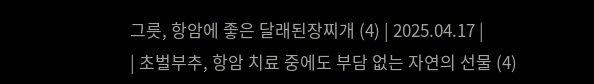그릇, 항암에 좋은 달래된장찌개 (4) | 2025.04.17 |
| 초벌부추, 항암 치료 중에도 부담 없는 자연의 선물 (4)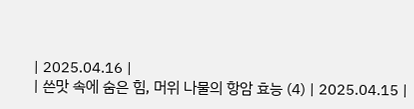| 2025.04.16 |
| 쓴맛 속에 숨은 힘, 머위 나물의 항암 효능 (4) | 2025.04.15 |